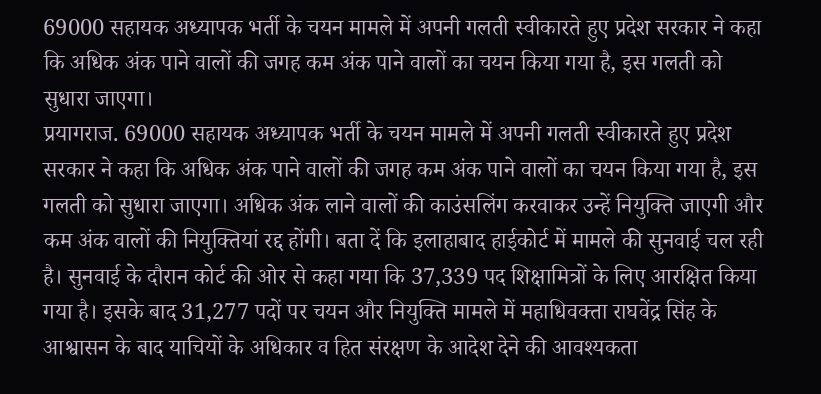69000 सहायक अध्यापक भर्ती के चयन मामले में अपनी गलती स्वीकारते हुए प्रदेश सरकार ने कहा कि अधिक अंक पाने वालों की जगह कम अंक पाने वालों का चयन किया गया है, इस गलती को सुधारा जाएगा।
प्रयागराज. 69000 सहायक अध्यापक भर्ती के चयन मामले में अपनी गलती स्वीकारते हुए प्रदेश सरकार ने कहा कि अधिक अंक पाने वालों की जगह कम अंक पाने वालों का चयन किया गया है, इस गलती को सुधारा जाएगा। अधिक अंक लाने वालों की काउंसलिंग करवाकर उन्हें नियुक्ति जाएगी और कम अंक वालों की नियुक्तियां रद्द होंगी। बता दें कि इलाहाबाद हाईकोर्ट में मामले की सुनवाई चल रही है। सुनवाई के दौरान कोर्ट की ओर से कहा गया कि 37,339 पद शिक्षामित्रों के लिए आरक्षित किया गया है। इसके बाद 31,277 पदों पर चयन और नियुक्ति मामले में महाधिवक्ता राघवेंद्र सिंह के आश्वासन के बाद याचियों के अधिकार व हित संरक्षण के आदेश देने की आवश्यकता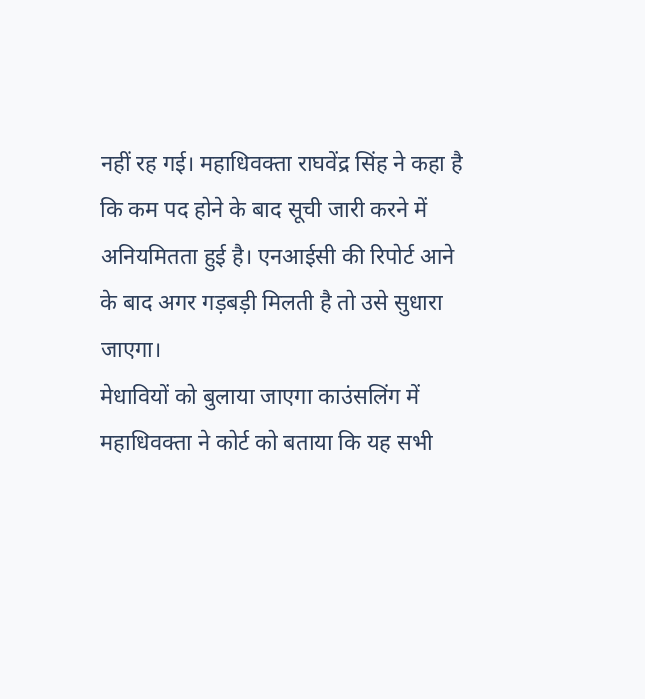नहीं रह गई। महाधिवक्ता राघवेंद्र सिंह ने कहा है कि कम पद होने के बाद सूची जारी करने में अनियमितता हुई है। एनआईसी की रिपोर्ट आने के बाद अगर गड़बड़ी मिलती है तो उसे सुधारा जाएगा।
मेधावियों को बुलाया जाएगा काउंसलिंग में
महाधिवक्ता ने कोर्ट को बताया कि यह सभी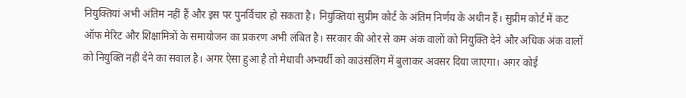नियुक्तियां अभी अंतिम नहीं हैं और इस पर पुनर्विचार हो सकता है। नियुक्तियां सुप्रीम कोर्ट के अंतिम निर्णय के अधीन हैं। सुप्रीम कोर्ट में कट ऑफ मेरिट और शिक्षामित्रों के समायोजन का प्रकरण अभी लंबित है। सरकार की ओर से कम अंक वालों को नियुक्ति देने और अधिक अंक वालों को नियुक्ति नहीं देने का सवाल है। अगर ऐसा हुआ है तो मेधावी अभ्यर्थी को काउंसलिंग में बुलाकर अवसर दिया जाएगा। अगर कोई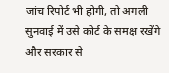जांच रिपोर्ट भी होगी, तो अगली सुनवाई में उसे कोर्ट के समक्ष रखेंगे और सरकार से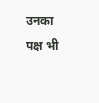उनका पक्ष भी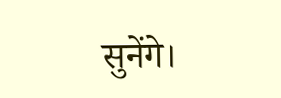सुनेंगे।